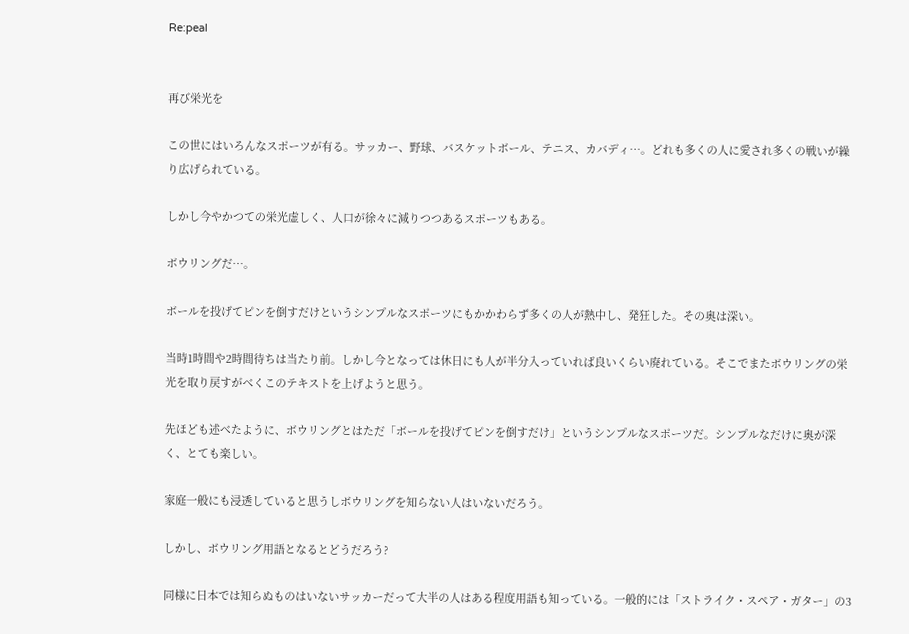Re:peal


再び栄光を

この世にはいろんなスポーツが有る。サッカー、野球、バスケットボール、テニス、カバディ…。どれも多くの人に愛され多くの戦いが繰り広げられている。

しかし今やかつての栄光虚しく、人口が徐々に減りつつあるスポーツもある。

ボウリングだ…。

ボールを投げてピンを倒すだけというシンプルなスポーツにもかかわらず多くの人が熱中し、発狂した。その奥は深い。

当時1時間や2時間待ちは当たり前。しかし今となっては休日にも人が半分入っていれば良いくらい廃れている。そこでまたボウリングの栄光を取り戻すがべくこのテキストを上げようと思う。

先ほども述べたように、ボウリングとはただ「ボールを投げてピンを倒すだけ」というシンプルなスポーツだ。シンプルなだけに奥が深く、とても楽しい。

家庭一般にも浸透していると思うしボウリングを知らない人はいないだろう。

しかし、ボウリング用語となるとどうだろう?

同様に日本では知らぬものはいないサッカーだって大半の人はある程度用語も知っている。一般的には「ストライク・スペア・ガター」の3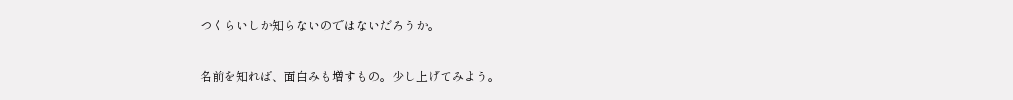つくらいしか知らないのではないだろうか。

名前を知れば、面白みも増すもの。少し上げてみよう。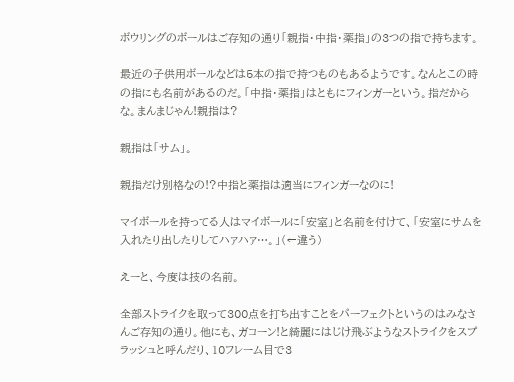ボウリングのボールはご存知の通り「親指・中指・薬指」の3つの指で持ちます。

最近の子供用ボールなどは5本の指で持つものもあるようです。なんとこの時の指にも名前があるのだ。「中指・薬指」はともにフィンガーという。指だからな。まんまじゃん!親指は?

親指は「サム」。

親指だけ別格なの!?中指と薬指は適当にフィンガーなのに!

マイボールを持ってる人はマイボールに「安室」と名前を付けて、「安室にサムを入れたり出したりしてハァハァ…。」(←違う)

えーと、今度は技の名前。

全部ストライクを取って300点を打ち出すことをパーフェクトというのはみなさんご存知の通り。他にも、ガコーン!と綺麗にはじけ飛ぶようなストライクをスプラッシュと呼んだり、10フレーム目で3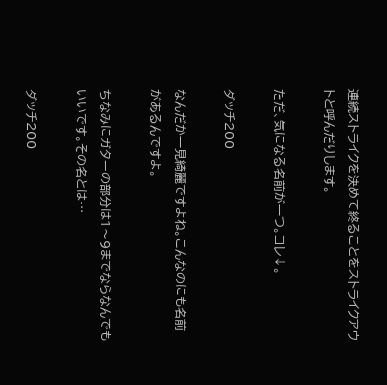連続ストライクを決めて終ることをストライクアウトと呼んだりします。

ただ、気になる名前が一つ。コレ↓。

ダッチ200

なんだか一見綺麗ですよね。こんなのにも名前があるんですよ。

ちなみにガターの部分は1〜9までならなんでもいいです。その名とは…

ダッチ200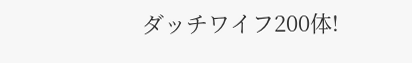ダッチワイフ200体!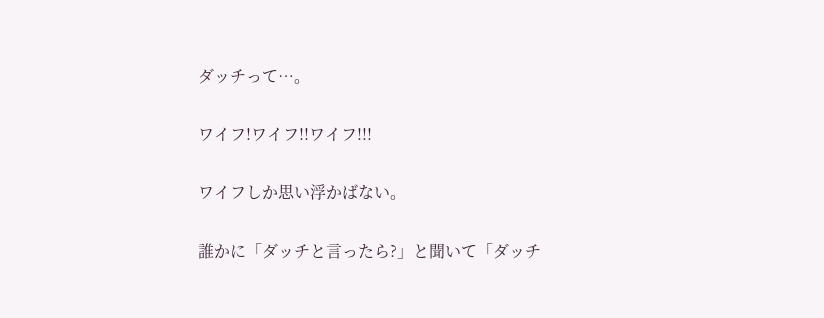ダッチって…。

ワイフ!ワイフ!!ワイフ!!!

ワイフしか思い浮かばない。

誰かに「ダッチと言ったら?」と聞いて「ダッチ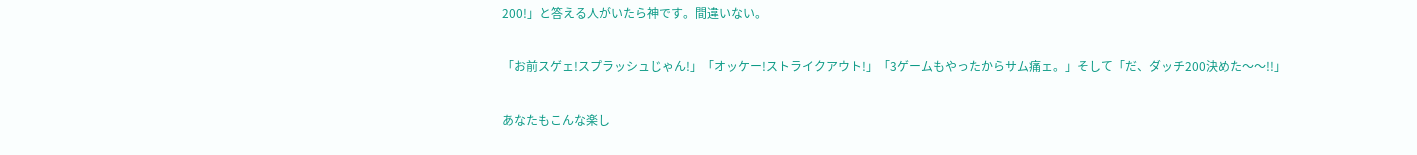200!」と答える人がいたら神です。間違いない。

「お前スゲェ!スプラッシュじゃん!」「オッケー!ストライクアウト!」「3ゲームもやったからサム痛ェ。」そして「だ、ダッチ200決めた〜〜!!」

あなたもこんな楽し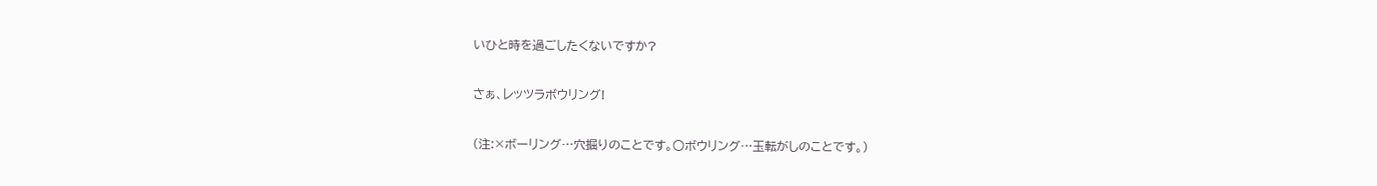いひと時を過ごしたくないですか?

さぁ、レッツラボウリング!

(注:×ボーリング…穴掘りのことです。○ボウリング…玉転がしのことです。)